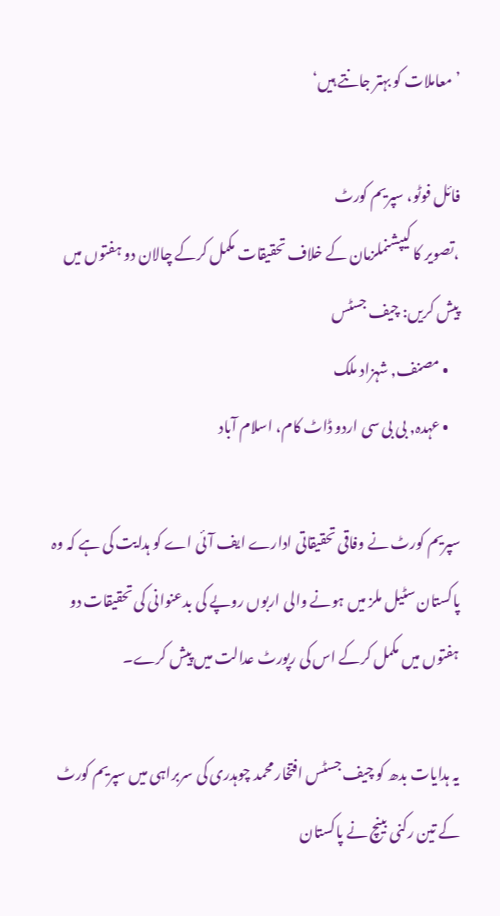’معاملات کو بہتر جانتے ہیں‘

فائل فوٹو، سپریم کورٹ
،تصویر کا کیپشنملزمان کے خلاف تحقیقات مکمل کرکے چالان دو ہفتوں میں پیش کریں: چیف جسٹس
    • مصنف, شہزاد ملک
    • عہدہ, بی بی سی اردو ڈاٹ کام، اسلام آباد

سپریم کورٹ نے وفاقی تحقیقاتی ادارے ایف آئی اے کو ہدایت کی ہے کہ وہ پاکستان سٹیل ملز میں ہونے والی اربوں روپے کی بدعنوانی کی تحقیقات دو ہفتوں میں مکمل کرکے اس کی رپورٹ عدالت میں پیش کرے۔

یہ ہدایات بدھ کو چیف جسٹس افتخار محمد چوہدری کی سربراہی میں سپریم کورٹ کے تین رکنی بینچ نے پاکستان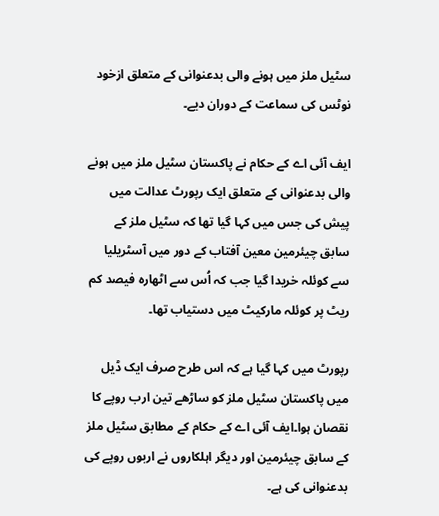سٹیل ملز میں ہونے والی بدعنوانی کے متعلق ازخود نوٹس کی سماعت کے دوران دیے۔

ایف آئی اے کے حکام نے پاکستان سٹیل ملز میں ہونے والی بدعنوانی کے متعلق ایک رپورٹ عدالت میں پیش کی جس میں کہا گیا تھا کہ سٹیل ملز کے سابق چیئرمین معین آفتاب کے دور میں آسٹریلیا سے کوئلہ خریدا گیا جب کہ اُس سے اٹھارہ فیصد کم ریٹ پر کوئلہ مارکیٹ میں دستیاب تھا۔

رپورٹ میں کہا گیا ہے کہ اس طرح صرف ایک ڈیل میں پاکستان سٹیل ملز کو ساڑھے تین ارب روپے کا نقصان ہوا۔ایف آئی اے کے حکام کے مطابق سٹیل ملز کے سابق چیئرمین اور دیگر اہلکاروں نے اربوں روپے کی بدعنوانی کی ہے۔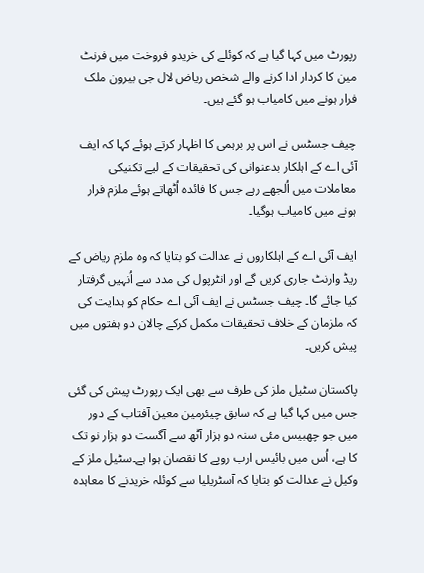رپورٹ میں کہا گیا ہے کہ کوئلے کی خریدو فروخت میں فرنٹ مین کا کردار ادا کرنے والے شخص ریاض لال جی بیرون ملک فرار ہونے میں کامیاب ہو گئے ہیں۔

چیف جسٹس نے اس پر برہمی کا اظہار کرتے ہوئے کہا کہ ایف آئی اے کے اہلکار بدعنوانی کی تحقیقات کے لیے تکنیکی معاملات میں اُلجھے رہے جس کا فائدہ اُٹھاتے ہوئے ملزم فرار ہونے میں کامیاب ہوگیا۔

ایف آئی اے کے اہلکاروں نے عدالت کو بتایا کہ وہ ملزم ریاض کے ریڈ وارنٹ جاری کریں گے اور انٹرپول کی مدد سے اُنہیں گرفتار کیا جائے گا۔ چیف جسٹس نے ایف آئی اے حکام کو ہدایت کی کہ ملزمان کے خلاف تحقیقات مکمل کرکے چالان دو ہفتوں میں پیش کریں۔

پاکستان سٹیل ملز کی طرف سے بھی ایک رپورٹ پیش کی گئی جس میں کہا گیا ہے کہ سابق چیئرمین معین آفتاب کے دور میں جو چھبیس مئی سنہ دو ہزار آٹھ سے آگست دو ہزار نو تک کا ہے، اُس میں بائیس ارب روپے کا نقصان ہوا ہے۔سٹیل ملز کے وکیل نے عدالت کو بتایا کہ آسٹریلیا سے کوئلہ خریدنے کا معاہدہ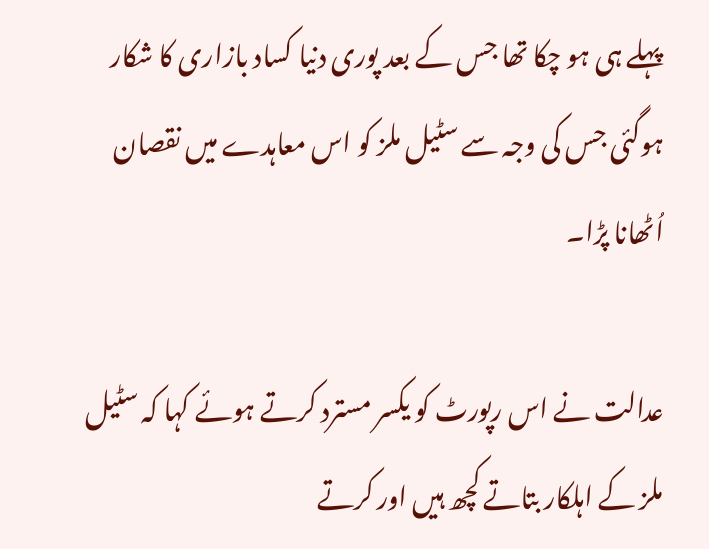پہلے ہی ہو چکا تھا جس کے بعد پوری دنیا کساد بازاری کا شکار ہوگئی جس کی وجہ سے سٹیل ملز کو اس معاہدے میں نقصان اُٹھانا پڑا۔

عدالت نے اس رپورٹ کو یکسر مسترد کرتے ہوئے کہا کہ سٹیل ملز کے اہلکار بتاتے کچھ ہیں اور کرتے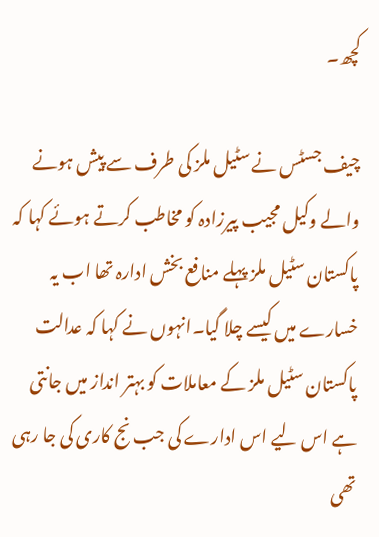کچھ۔

چیف جسٹس نے سٹیل ملز کی طرف سے پیش ہونے والے وکیل مجیب پیرزادہ کو مخاطب کرتے ہوئے کہا کہ پاکستان سٹیل ملز پہلے منافع بخش ادارہ تھا اب یہ خسارے میں کیسے چلا گیا۔انہوں نے کہا کہ عدالت پاکستان سٹیل ملز کے معاملات کو بہتر انداز میں جانتی ہے اس لیے اس ادارے کی جب نج کاری کی جا رہی تھی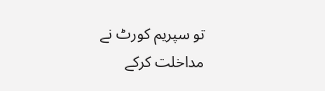تو سپریم کورٹ نے مداخلت کرکے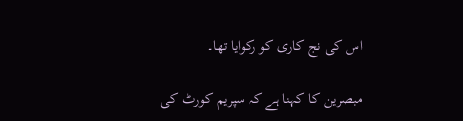اس کی نج کاری کو رکوایا تھا۔

مبصرین کا کہنا ہے کہ سپریم کورٹ کی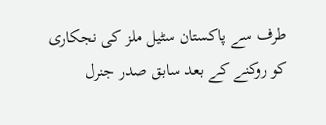طرف سے پاکستان سٹیل ملز کی نجکاری کو روکنے کے بعد سابق صدر جنرل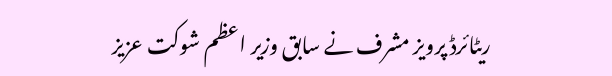ریٹائرڈ پرویز مشرف نے سابق وزیر اعظم شوکت عزیز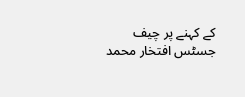کے کہنے پر چیف جسٹس افتخار محمد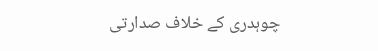چوہدری کے خلاف صدارتی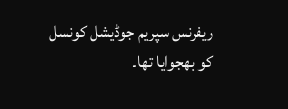ریفرنس سپریم جوڈیشل کونسل کو بھجوایا تھا۔